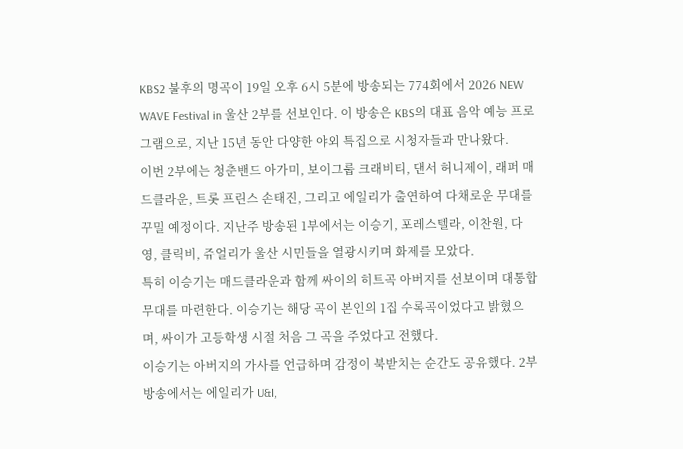KBS2 불후의 명곡이 19일 오후 6시 5분에 방송되는 774회에서 2026 NEW WAVE Festival in 울산 2부를 선보인다. 이 방송은 KBS의 대표 음악 예능 프로그램으로, 지난 15년 동안 다양한 야외 특집으로 시청자들과 만나왔다.
이번 2부에는 청춘밴드 아가미, 보이그룹 크래비티, 댄서 허니제이, 래퍼 매드클라운, 트롯 프린스 손태진, 그리고 에일리가 출연하여 다채로운 무대를 꾸밀 예정이다. 지난주 방송된 1부에서는 이승기, 포레스텔라, 이찬원, 다영, 클릭비, 쥬얼리가 울산 시민들을 열광시키며 화제를 모았다.
특히 이승기는 매드클라운과 함께 싸이의 히트곡 아버지를 선보이며 대통합 무대를 마련한다. 이승기는 해당 곡이 본인의 1집 수록곡이었다고 밝혔으며, 싸이가 고등학생 시절 처음 그 곡을 주었다고 전했다.
이승기는 아버지의 가사를 언급하며 감정이 북받치는 순간도 공유했다. 2부 방송에서는 에일리가 U&I,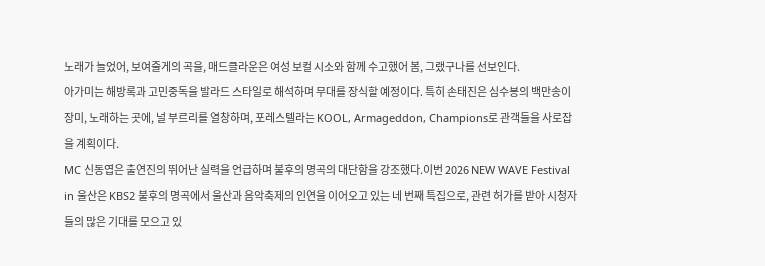노래가 늘었어, 보여줄게의 곡을, 매드클라운은 여성 보컬 시소와 함께 수고했어 봄, 그랬구나를 선보인다.
아가미는 해방록과 고민중독을 발라드 스타일로 해석하며 무대를 장식할 예정이다. 특히 손태진은 심수봉의 백만송이 장미, 노래하는 곳에, 널 부르리를 열창하며, 포레스텔라는 KOOL, Armageddon, Champions로 관객들을 사로잡을 계획이다.
MC 신동엽은 출연진의 뛰어난 실력을 언급하며 불후의 명곡의 대단함을 강조했다.이번 2026 NEW WAVE Festival in 울산은 KBS2 불후의 명곡에서 울산과 음악축제의 인연을 이어오고 있는 네 번째 특집으로, 관련 허가를 받아 시청자들의 많은 기대를 모으고 있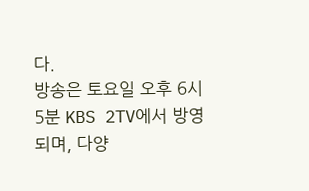다.
방송은 토요일 오후 6시 5분 KBS 2TV에서 방영되며, 다양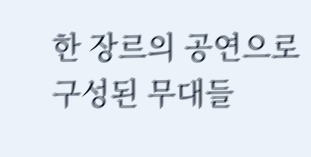한 장르의 공연으로 구성된 무대들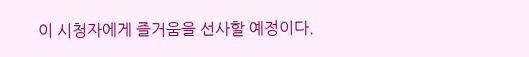이 시청자에게 즐거움을 선사할 예정이다.